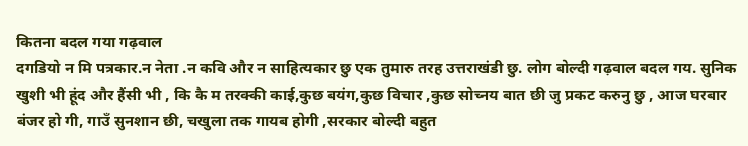कितना बदल गया गढ़वाल
दगडियो न मि पत्रकार.न नेता .न कवि और न साहित्यकार छु एक तुमारु तरह उत्तराखंडी छु. लोग बोल्दी गढ़वाल बदल गय. सुनिक खुशी भी हूंद और हैंसी भी , कि कै म तरक्की काई,कुछ बयंग,कुछ विचार ,कुछ सोच्नय बात छी जु प्रकट करुनु छु , आज घरबार बंजर हो गी, गाउँ सुनशान छी, चखुला तक गायब होगी ,सरकार बोल्दी बहुत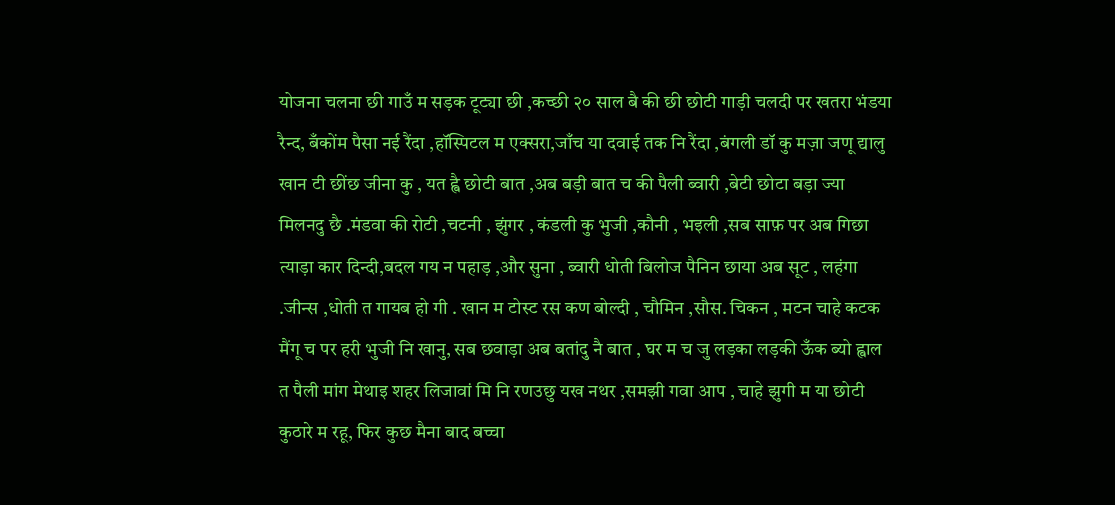योजना चलना छी गाउँ म सड़क टूट्या छी ,कच्छी २० साल बै की छी छोटी गाड़ी चलदी पर खतरा भंडया रैन्द, बँकोंम पैसा नई रैंदा ,हॉस्पिटल म एक्सरा,जाँच या दवाई तक नि रैंदा ,बंगली डॉ कु मज़ा जणू द्यालु खान टी छींछ जीना कु , यत ह्वै छोटी बात ,अब बड़ी बात च की पैली ब्वारी ,बेटी छोटा बड़ा ज्या मिलनदु छै .मंडवा की रोटी ,चटनी , झुंगर , कंडली कु भुजी ,कौनी , भइली ,सब साफ़ पर अब गिछा त्याड़ा कार दिन्दी,बदल गय न पहाड़ ,और सुना , ब्वारी धोती बिलोज पैनिन छाया अब सूट , लहंगा .जीन्स ,धोती त गायब हो गी . खान म टोस्ट रस कण बोल्दी , चौमिन ,सौस. चिकन , मटन चाहे कटक मैंगू च पर हरी भुजी नि खानु, सब छवाड़ा अब बतांदु नै बात , घर म च जु लड़का लड़की ऊँक ब्यो ह्वाल त पैली मांग मेथाइ शहर लिजावां मि नि रणउछु यख नथर ,समझी गवा आप , चाहे झुगी म या छोटी कुठारे म रहू, फिर कुछ मैना बाद बच्चा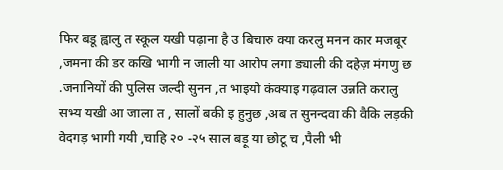फिर बडू ह्वालु त स्कूल यखी पढ़ाना है उ बिचारु क्या करलु मनन कार मजबूर ,जमना की डर कखि भागी न जाली या आरोप लगा ड्याली की दहेज़ मंगणु छ .जनानियों की पुलिस जल्दी सुनन ,त भाइयो कंक्याइ गढ़वाल उन्नति करालु सभ्य यखी आ जाला त , सालों बकी इ हुनुछ ,अब त सुनन्दवा की वैकि लड़की वेदगड़ भागी गयी ,चाहि २० -२५ साल बड़ू या छोटू च ,पैली भी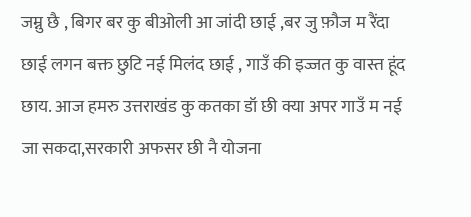जम्नु छै , बिगर बर कु बीओली आ जांदी छाई ,बर जु फ़ौज म रैंदा छाई लगन बक्त छुटि नई मिलंद छाई , गाउँ की इज्जत कु वास्त हूंद छाय. आज हमरु उत्तराखंड कु कतका डॉ छी क्या अपर गाउँ म नई जा सकदा,सरकारी अफसर छी नै योजना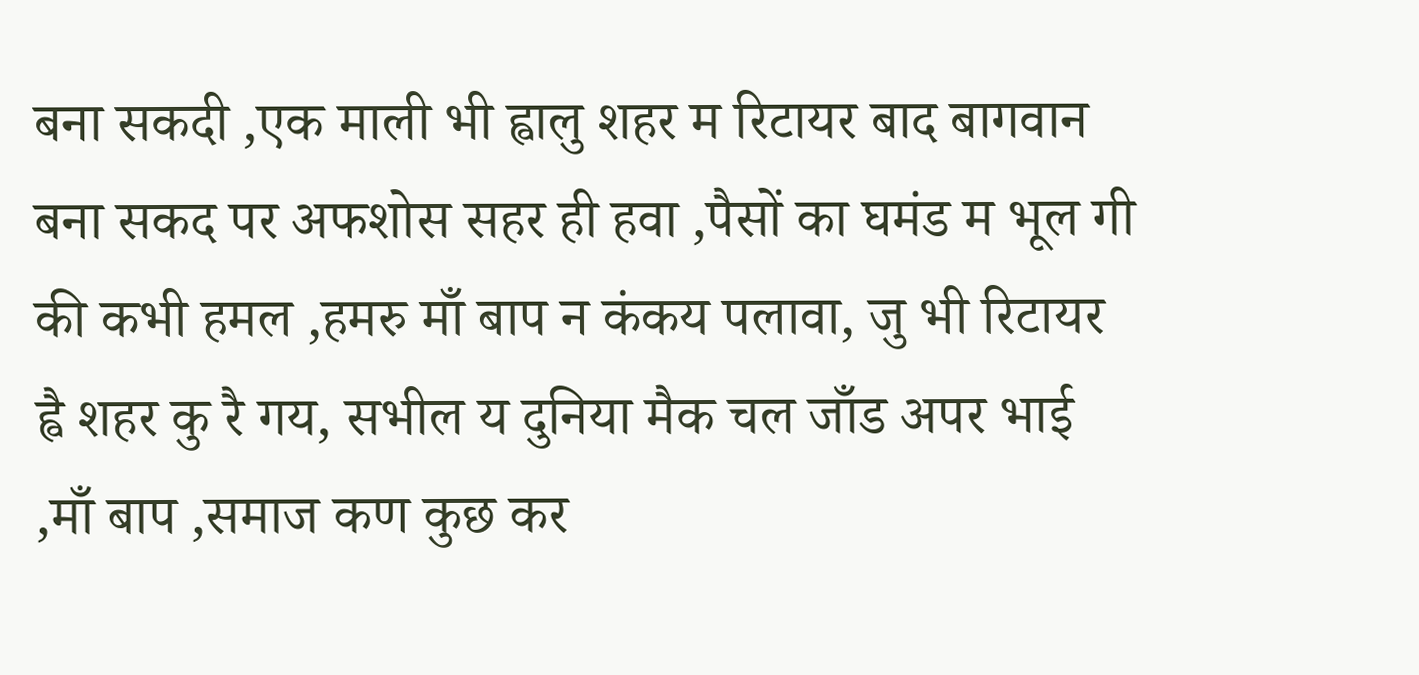बना सकदी ,एक माली भी ह्वालु शहर म रिटायर बाद बागवान बना सकद पर अफशोस सहर ही हवा ,पैसों का घमंड म भूल गी की कभी हमल ,हमरु माँ बाप न कंकय पलावा, जु भी रिटायर ह्वै शहर कु रै गय, सभील य दुनिया मैक चल जाँड अपर भाई ,माँ बाप ,समाज कण कुछ कर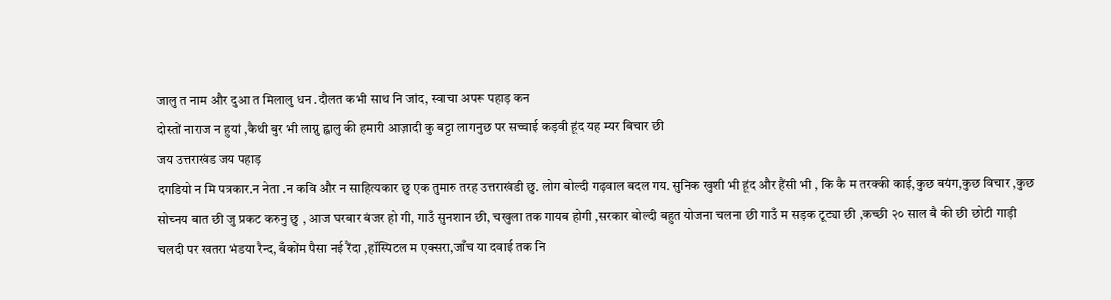जालु त नाम और दुआ त मिलालु धन .दौलत कभी साथ नि जांद, स्वाचा अपरू पहाड़ कन
दोस्तों नाराज न हुयां ,कैथी बुर भी लाग्नु ह्वालु की हमारी आज़ादी कु बट्टा लागनुछ पर सच्चाई कड़वी हूंद यह म्यर बिचार छी
जय उत्तराखंड जय पहाड़
दगडियो न मि पत्रकार.न नेता .न कवि और न साहित्यकार छु एक तुमारु तरह उत्तराखंडी छु. लोग बोल्दी गढ़वाल बदल गय. सुनिक खुशी भी हूंद और हैंसी भी , कि कै म तरक्की काई,कुछ बयंग,कुछ विचार ,कुछ सोच्नय बात छी जु प्रकट करुनु छु , आज घरबार बंजर हो गी, गाउँ सुनशान छी, चखुला तक गायब होगी ,सरकार बोल्दी बहुत योजना चलना छी गाउँ म सड़क टूट्या छी ,कच्छी २० साल बै की छी छोटी गाड़ी चलदी पर खतरा भंडया रैन्द, बँकोंम पैसा नई रैंदा ,हॉस्पिटल म एक्सरा,जाँच या दवाई तक नि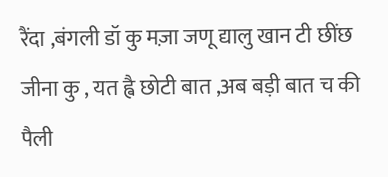रैंदा ,बंगली डॉ कु मज़ा जणू द्यालु खान टी छींछ जीना कु , यत ह्वै छोटी बात ,अब बड़ी बात च की पैली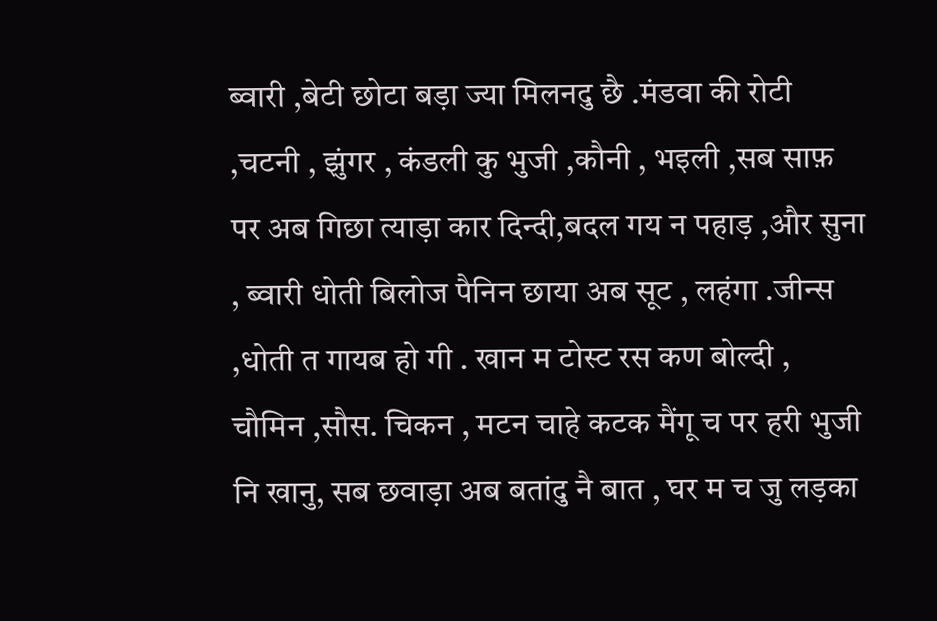ब्वारी ,बेटी छोटा बड़ा ज्या मिलनदु छै .मंडवा की रोटी ,चटनी , झुंगर , कंडली कु भुजी ,कौनी , भइली ,सब साफ़ पर अब गिछा त्याड़ा कार दिन्दी,बदल गय न पहाड़ ,और सुना , ब्वारी धोती बिलोज पैनिन छाया अब सूट , लहंगा .जीन्स ,धोती त गायब हो गी . खान म टोस्ट रस कण बोल्दी , चौमिन ,सौस. चिकन , मटन चाहे कटक मैंगू च पर हरी भुजी नि खानु, सब छवाड़ा अब बतांदु नै बात , घर म च जु लड़का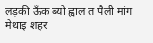लड़की ऊँक ब्यो ह्वाल त पैली मांग मेथाइ शहर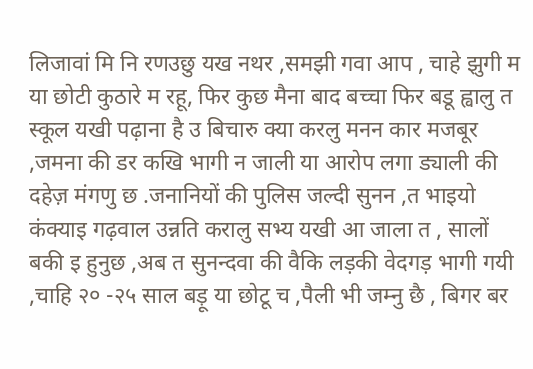लिजावां मि नि रणउछु यख नथर ,समझी गवा आप , चाहे झुगी म या छोटी कुठारे म रहू, फिर कुछ मैना बाद बच्चा फिर बडू ह्वालु त स्कूल यखी पढ़ाना है उ बिचारु क्या करलु मनन कार मजबूर ,जमना की डर कखि भागी न जाली या आरोप लगा ड्याली की दहेज़ मंगणु छ .जनानियों की पुलिस जल्दी सुनन ,त भाइयो कंक्याइ गढ़वाल उन्नति करालु सभ्य यखी आ जाला त , सालों बकी इ हुनुछ ,अब त सुनन्दवा की वैकि लड़की वेदगड़ भागी गयी ,चाहि २० -२५ साल बड़ू या छोटू च ,पैली भी जम्नु छै , बिगर बर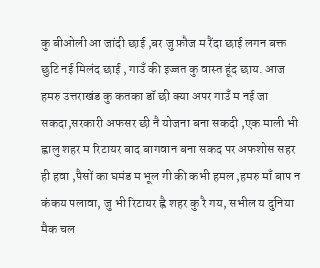कु बीओली आ जांदी छाई ,बर जु फ़ौज म रैंदा छाई लगन बक्त छुटि नई मिलंद छाई , गाउँ की इज्जत कु वास्त हूंद छाय. आज हमरु उत्तराखंड कु कतका डॉ छी क्या अपर गाउँ म नई जा सकदा,सरकारी अफसर छी नै योजना बना सकदी ,एक माली भी ह्वालु शहर म रिटायर बाद बागवान बना सकद पर अफशोस सहर ही हवा ,पैसों का घमंड म भूल गी की कभी हमल ,हमरु माँ बाप न कंकय पलावा, जु भी रिटायर ह्वै शहर कु रै गय, सभील य दुनिया मैक चल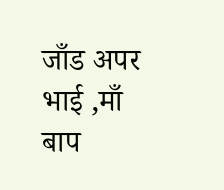जाँड अपर भाई ,माँ बाप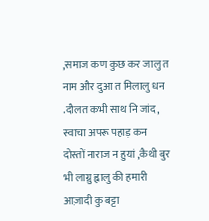,समाज कण कुछ कर जालु त नाम और दुआ त मिलालु धन .दौलत कभी साथ नि जांद, स्वाचा अपरू पहाड़ कन
दोस्तों नाराज न हुयां ,कैथी बुर भी लाग्नु ह्वालु की हमारी आज़ादी कु बट्टा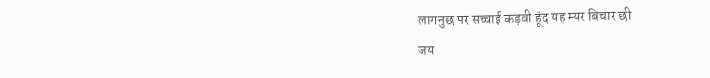लागनुछ पर सच्चाई कड़वी हूंद यह म्यर बिचार छी
जय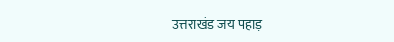उत्तराखंड जय पहाड़